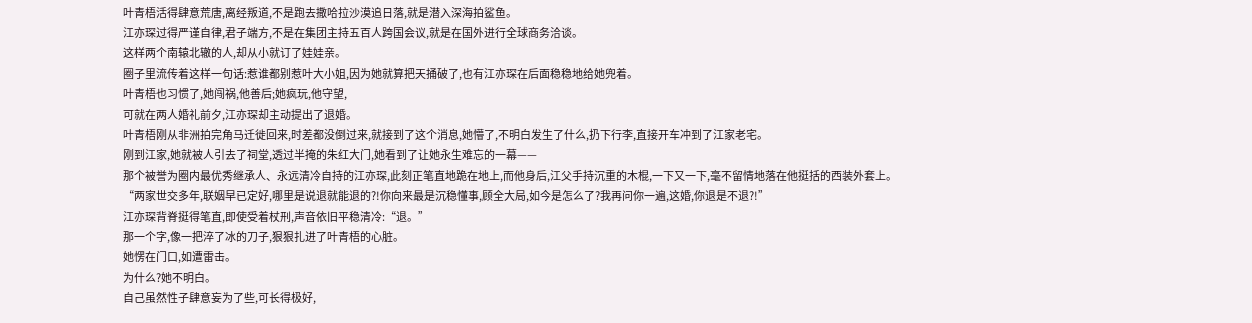叶青梧活得肆意荒唐,离经叛道,不是跑去撒哈拉沙漠追日落,就是潜入深海拍鲨鱼。
江亦琛过得严谨自律,君子端方,不是在集团主持五百人跨国会议,就是在国外进行全球商务洽谈。
这样两个南辕北辙的人,却从小就订了娃娃亲。
圈子里流传着这样一句话:惹谁都别惹叶大小姐,因为她就算把天捅破了,也有江亦琛在后面稳稳地给她兜着。
叶青梧也习惯了,她闯祸,他善后;她疯玩,他守望,
可就在两人婚礼前夕,江亦琛却主动提出了退婚。
叶青梧刚从非洲拍完角马迁徙回来,时差都没倒过来,就接到了这个消息,她懵了,不明白发生了什么,扔下行李,直接开车冲到了江家老宅。
刚到江家,她就被人引去了祠堂,透过半掩的朱红大门,她看到了让她永生难忘的一幕——
那个被誉为圈内最优秀继承人、永远清冷自持的江亦琛,此刻正笔直地跪在地上,而他身后,江父手持沉重的木棍,一下又一下,毫不留情地落在他挺括的西装外套上。
“两家世交多年,联姻早已定好,哪里是说退就能退的?!你向来最是沉稳懂事,顾全大局,如今是怎么了?我再问你一遍,这婚,你退是不退?!”
江亦琛背脊挺得笔直,即使受着杖刑,声音依旧平稳清冷:“退。”
那一个字,像一把淬了冰的刀子,狠狠扎进了叶青梧的心脏。
她愣在门口,如遭雷击。
为什么?她不明白。
自己虽然性子肆意妄为了些,可长得极好,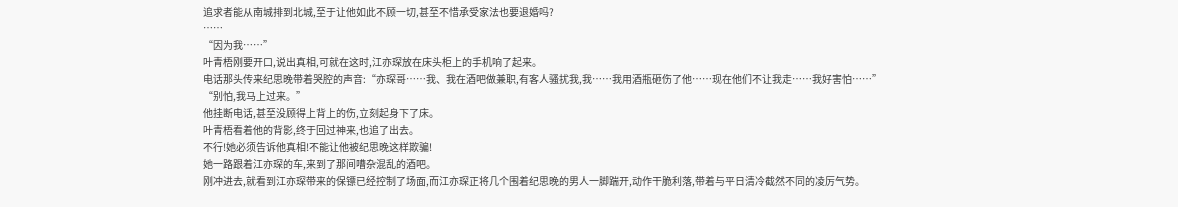追求者能从南城排到北城,至于让他如此不顾一切,甚至不惜承受家法也要退婚吗?
……
“因为我……”
叶青梧刚要开口,说出真相,可就在这时,江亦琛放在床头柜上的手机响了起来。
电话那头传来纪思晚带着哭腔的声音:“亦琛哥……我、我在酒吧做兼职,有客人骚扰我,我……我用酒瓶砸伤了他……现在他们不让我走……我好害怕……”
“别怕,我马上过来。”
他挂断电话,甚至没顾得上背上的伤,立刻起身下了床。
叶青梧看着他的背影,终于回过神来,也追了出去。
不行!她必须告诉他真相!不能让他被纪思晚这样欺骗!
她一路跟着江亦琛的车,来到了那间嘈杂混乱的酒吧。
刚冲进去,就看到江亦琛带来的保镖已经控制了场面,而江亦琛正将几个围着纪思晚的男人一脚踹开,动作干脆利落,带着与平日清冷截然不同的凌厉气势。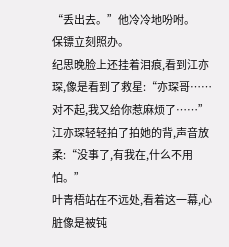“丢出去。”他冷冷地吩咐。
保镖立刻照办。
纪思晚脸上还挂着泪痕,看到江亦琛,像是看到了救星:“亦琛哥……对不起,我又给你惹麻烦了……”
江亦琛轻轻拍了拍她的背,声音放柔:“没事了,有我在,什么不用怕。”
叶青梧站在不远处,看着这一幕,心脏像是被钝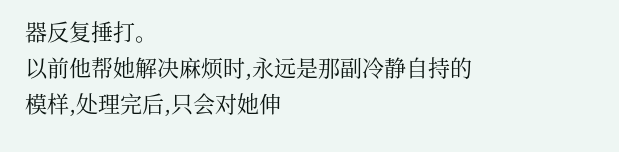器反复捶打。
以前他帮她解决麻烦时,永远是那副冷静自持的模样,处理完后,只会对她伸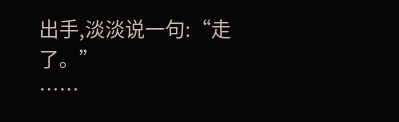出手,淡淡说一句:“走了。”
……